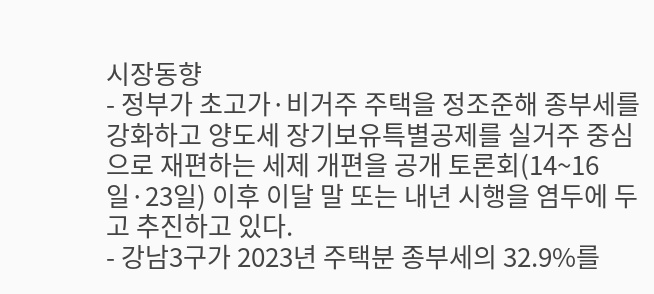시장동향
- 정부가 초고가·비거주 주택을 정조준해 종부세를 강화하고 양도세 장기보유특별공제를 실거주 중심으로 재편하는 세제 개편을 공개 토론회(14~16일·23일) 이후 이달 말 또는 내년 시행을 염두에 두고 추진하고 있다.
- 강남3구가 2023년 주택분 종부세의 32.9%를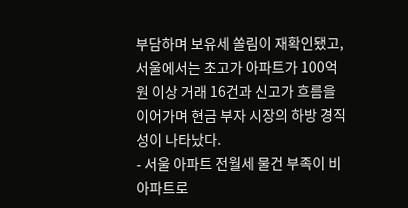부담하며 보유세 쏠림이 재확인됐고, 서울에서는 초고가 아파트가 100억원 이상 거래 16건과 신고가 흐름을 이어가며 현금 부자 시장의 하방 경직성이 나타났다.
- 서울 아파트 전월세 물건 부족이 비아파트로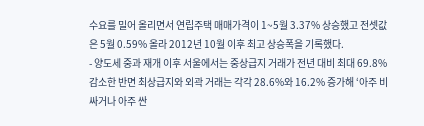수요를 밀어 올리면서 연립주택 매매가격이 1~5월 3.37% 상승했고 전셋값은 5월 0.59% 올라 2012년 10월 이후 최고 상승폭을 기록했다.
- 양도세 중과 재개 이후 서울에서는 중상급지 거래가 전년 대비 최대 69.8% 감소한 반면 최상급지와 외곽 거래는 각각 28.6%와 16.2% 증가해 ‘아주 비싸거나 아주 싼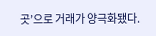곳’으로 거래가 양극화됐다.